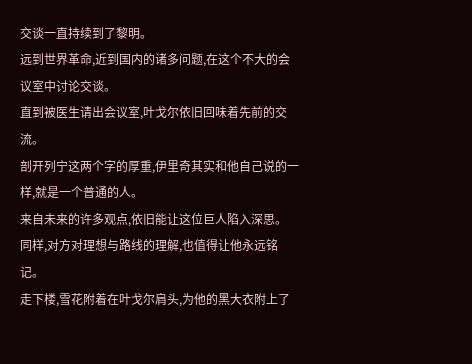交谈一直持续到了黎明。
远到世界革命,近到国内的诸多问题,在这个不大的会议室中讨论交谈。
直到被医生请出会议室,叶戈尔依旧回味着先前的交流。
剖开列宁这两个字的厚重,伊里奇其实和他自己说的一样,就是一个普通的人。
来自未来的许多观点,依旧能让这位巨人陷入深思。
同样,对方对理想与路线的理解,也值得让他永远铭记。
走下楼,雪花附着在叶戈尔肩头,为他的黑大衣附上了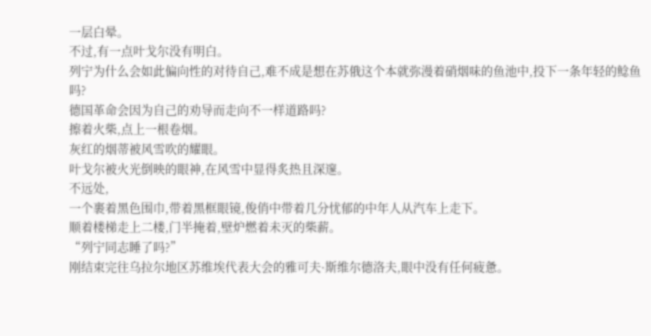一层白晕。
不过,有一点叶戈尔没有明白。
列宁为什么会如此偏向性的对待自己,难不成是想在苏俄这个本就弥漫着硝烟味的鱼池中,投下一条年轻的鲶鱼吗?
德国革命会因为自己的劝导而走向不一样道路吗?
擦着火柴,点上一根卷烟。
灰红的烟蒂被风雪吹的耀眼。
叶戈尔被火光倒映的眼神,在风雪中显得炙热且深邃。
不远处,
一个裹着黑色围巾,带着黑框眼镜,俊俏中带着几分忧郁的中年人从汽车上走下。
顺着楼梯走上二楼,门半掩着,壁炉燃着未灭的柴薪。
“列宁同志睡了吗?”
刚结束完往乌拉尔地区苏维埃代表大会的雅可夫·斯维尔德洛夫,眼中没有任何疲惫。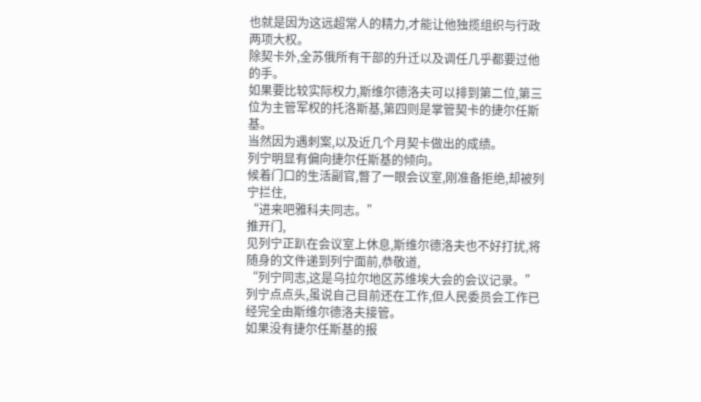也就是因为这远超常人的精力,才能让他独揽组织与行政两项大权。
除契卡外,全苏俄所有干部的升迁以及调任几乎都要过他的手。
如果要比较实际权力,斯维尔德洛夫可以排到第二位,第三位为主管军权的托洛斯基,第四则是掌管契卡的捷尔任斯基。
当然因为遇刺案,以及近几个月契卡做出的成绩。
列宁明显有偏向捷尔任斯基的倾向。
候着门口的生活副官,瞥了一眼会议室,刚准备拒绝,却被列宁拦住,
“进来吧雅科夫同志。”
推开门,
见列宁正趴在会议室上休息,斯维尔德洛夫也不好打扰,将随身的文件递到列宁面前,恭敬道,
“列宁同志,这是乌拉尔地区苏维埃大会的会议记录。”
列宁点点头,虽说自己目前还在工作,但人民委员会工作已经完全由斯维尔德洛夫接管。
如果没有捷尔任斯基的报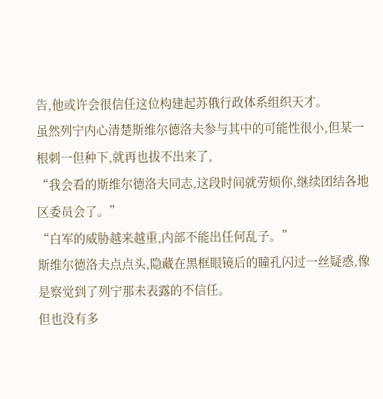告,他或许会很信任这位构建起苏俄行政体系组织天才。
虽然列宁内心清楚斯维尔德洛夫参与其中的可能性很小,但某一根刺一但种下,就再也拔不出来了,
“我会看的斯维尔德洛夫同志,这段时间就劳烦你,继续团结各地区委员会了。”
“白军的威胁越来越重,内部不能出任何乱子。”
斯维尔德洛夫点点头,隐藏在黑框眼镜后的瞳孔闪过一丝疑惑,像是察觉到了列宁那未表露的不信任。
但也没有多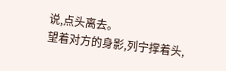说,点头离去。
望着对方的身影,列宁撑着头,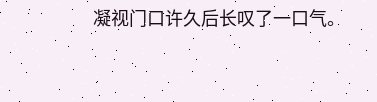凝视门口许久后长叹了一口气。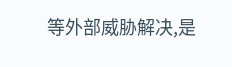等外部威胁解决,是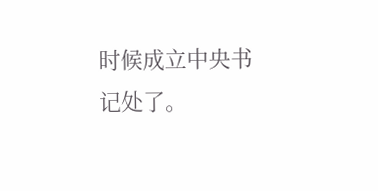时候成立中央书记处了。